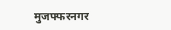मुजफ्फरनगर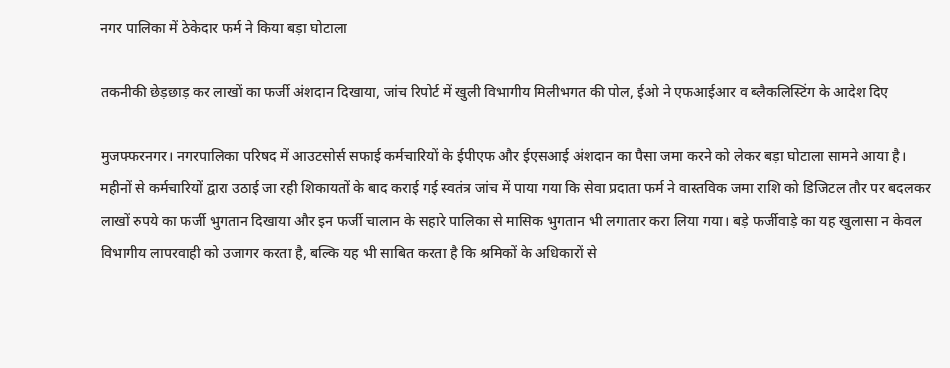नगर पालिका में ठेकेदार फर्म ने किया बड़ा घोटाला

तकनीकी छेड़छाड़ कर लाखों का फर्जी अंशदान दिखाया, जांच रिपोर्ट में खुली विभागीय मिलीभगत की पोल, ईओ ने एफआईआर व ब्लैकलिस्टिंग के आदेश दिए

मुजफ्फरनगर। नगरपालिका परिषद में आउटसोर्स सफाई कर्मचारियों के ईपीएफ और ईएसआई अंशदान का पैसा जमा करने को लेकर बड़ा घोटाला सामने आया है। महीनों से कर्मचारियों द्वारा उठाई जा रही शिकायतों के बाद कराई गई स्वतंत्र जांच में पाया गया कि सेवा प्रदाता फर्म ने वास्तविक जमा राशि को डिजिटल तौर पर बदलकर लाखों रुपये का फर्जी भुगतान दिखाया और इन फर्जी चालान के सहारे पालिका से मासिक भुगतान भी लगातार करा लिया गया। बड़े फर्जीवाड़े का यह खुलासा न केवल विभागीय लापरवाही को उजागर करता है, बल्कि यह भी साबित करता है कि श्रमिकों के अधिकारों से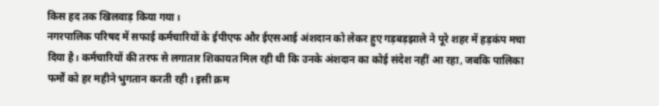किस हद तक खिलवाड़ किया गया।
नगरपालिक परिषद में सफाई कर्मचारियों के ईपीएफ और ईएसआई अंशदान को लेकर हुए गड़बड़झाले ने पूरे शहर में हड़कंप मचा दिया है। कर्मचारियों की तरफ से लगातार शिकायत मिल रही थी कि उनके अंशदान का कोई संदेश नहीं आ रहा, जबकि पालिका फर्मों को हर महीने भुगतान करती रही। इसी क्रम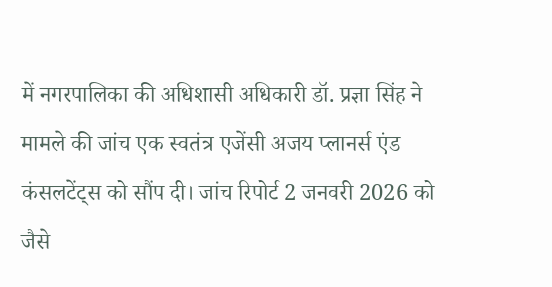में नगरपालिका की अधिशासी अधिकारी डॉ. प्रज्ञा सिंह ने मामले की जांच एक स्वतंत्र एजेंसी अजय प्लानर्स एंड कंसलटेंट्स को सौंप दी। जांच रिपोर्ट 2 जनवरी 2026 को जैसे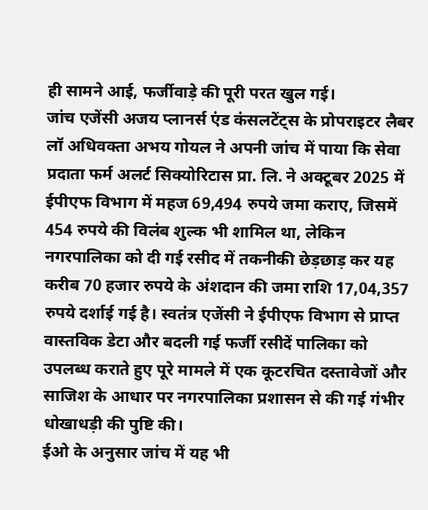ही सामने आई, फर्जीवाड़े की पूरी परत खुल गई।
जांच एजेंसी अजय प्लानर्स एंड कंसलटेंट्स के प्रोपराइटर लैबर लॉ अधिवक्ता अभय गोयल ने अपनी जांच में पाया कि सेवा प्रदाता फर्म अलर्ट सिक्योरिटास प्रा. लि. ने अक्टूबर 2025 में ईपीएफ विभाग में महज 69,494 रुपये जमा कराए, जिसमें 454 रुपये की विलंब शुल्क भी शामिल था, लेकिन नगरपालिका को दी गई रसीद में तकनीकी छेड़छाड़ कर यह करीब 70 हजार रुपये के अंशदान की जमा राशि 17,04,357 रुपये दर्शाई गई है। स्वतंत्र एजेंसी ने ईपीएफ विभाग से प्राप्त वास्तविक डेटा और बदली गई फर्जी रसीदें पालिका को उपलब्ध कराते हुए पूरे मामले में एक कूटरचित दस्तावेजों और साजिश के आधार पर नगरपालिका प्रशासन से की गई गंभीर धोखाधड़ी की पुष्टि की।
ईओ के अनुसार जांच में यह भी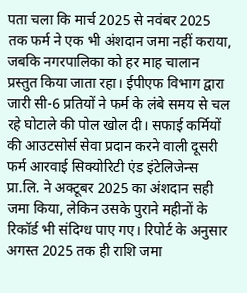पता चला कि मार्च 2025 से नवंबर 2025 तक फर्म ने एक भी अंशदान जमा नहीं कराया, जबकि नगरपालिका को हर माह चालान प्रस्तुत किया जाता रहा। ईपीएफ विभाग द्वारा जारी सी-6 प्रतियों ने फर्म के लंबे समय से चल रहे घोटाले की पोल खोल दी। सफाई कर्मियों की आउटसोर्स सेवा प्रदान करने वाली दूसरी फर्म आरवाई सिक्योरिटी एंड इंटेलिजेन्स प्रा.लि. ने अक्टूबर 2025 का अंशदान सही जमा किया, लेकिन उसके पुराने महीनों के रिकॉर्ड भी संदिग्ध पाए गए। रिपोर्ट के अनुसार अगस्त 2025 तक ही राशि जमा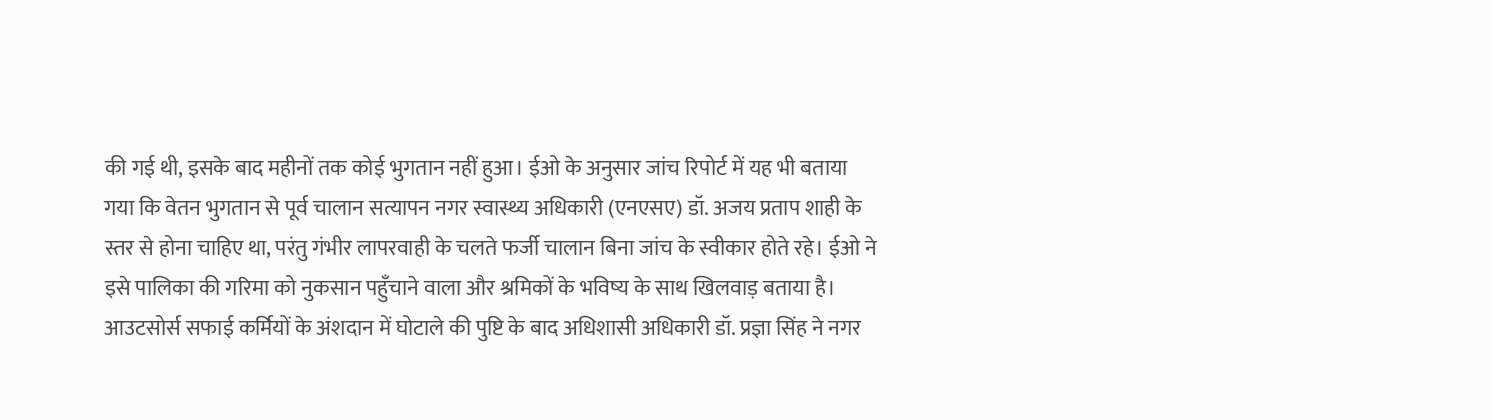की गई थी, इसके बाद महीनों तक कोई भुगतान नहीं हुआ। ईओ के अनुसार जांच रिपोर्ट में यह भी बताया गया कि वेतन भुगतान से पूर्व चालान सत्यापन नगर स्वास्थ्य अधिकारी (एनएसए) डॉ. अजय प्रताप शाही के स्तर से होना चाहिए था, परंतु गंभीर लापरवाही के चलते फर्जी चालान बिना जांच के स्वीकार होते रहे। ईओ ने इसे पालिका की गरिमा को नुकसान पहुँचाने वाला और श्रमिकों के भविष्य के साथ खिलवाड़ बताया है।
आउटसोर्स सफाई कर्मियों के अंशदान में घोटाले की पुष्टि के बाद अधिशासी अधिकारी डॉ. प्रज्ञा सिंह ने नगर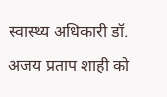स्वास्थ्य अधिकारी डॉ. अजय प्रताप शाही को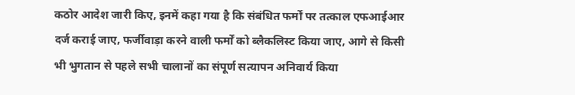कठोर आदेश जारी किए, इनमें कहा गया है कि संबंधित फर्मों पर तत्काल एफआईआर दर्ज कराई जाए, फर्जीवाड़ा करने वाली फर्मों को ब्लैकलिस्ट किया जाए, आगे से किसी भी भुगतान से पहले सभी चालानों का संपूर्ण सत्यापन अनिवार्य किया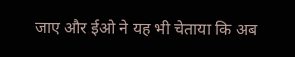जाए और ईओ ने यह भी चेताया कि अब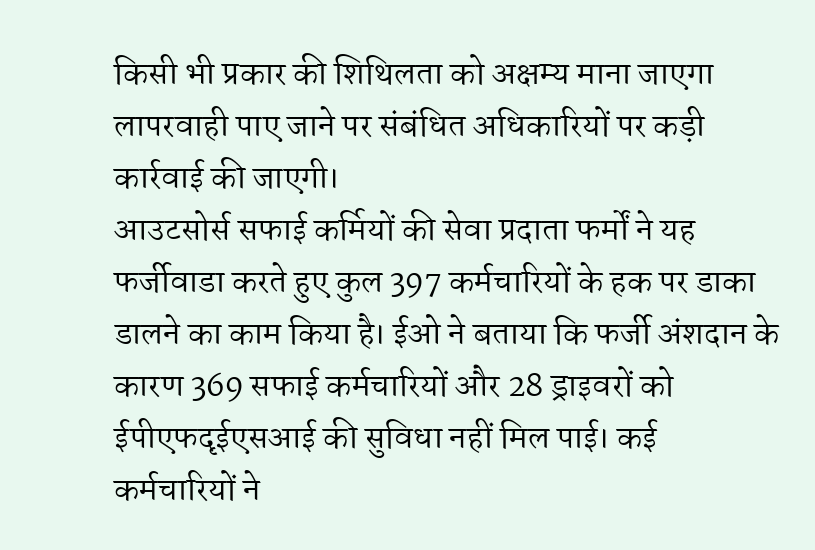किसी भी प्रकार की शिथिलता को अक्षम्य माना जाएगा लापरवाही पाए जाने पर संबंधित अधिकारियों पर कड़ी कार्रवाई की जाएगी।
आउटसोर्स सफाई कर्मियों की सेवा प्रदाता फर्मों ने यह फर्जीवाडा करते हुए कुल 397 कर्मचारियों के हक पर डाका डालने का काम किया है। ईओ ने बताया कि फर्जी अंशदान के कारण 369 सफाई कर्मचारियों और 28 ड्राइवरों को ईपीएफदृईएसआई की सुविधा नहीं मिल पाई। कई कर्मचारियों ने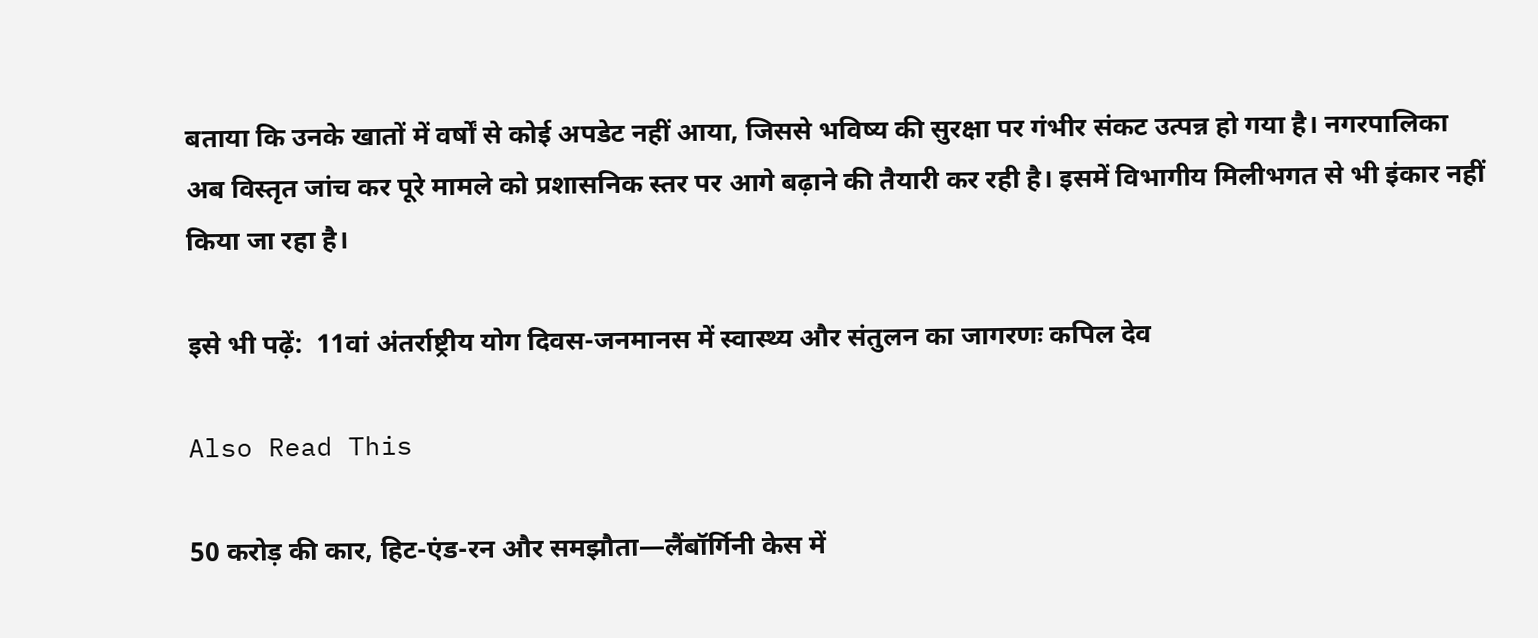बताया कि उनके खातों में वर्षों से कोई अपडेट नहीं आया, जिससे भविष्य की सुरक्षा पर गंभीर संकट उत्पन्न हो गया है। नगरपालिका अब विस्तृत जांच कर पूरे मामले को प्रशासनिक स्तर पर आगे बढ़ाने की तैयारी कर रही है। इसमें विभागीय मिलीभगत से भी इंकार नहीं किया जा रहा है।

इसे भी पढ़ें:  11वां अंतर्राष्ट्रीय योग दिवस-जनमानस में स्वास्थ्य और संतुलन का जागरणः कपिल देव

Also Read This

50 करोड़ की कार, हिट-एंड-रन और समझौता—लैंबॉर्गिनी केस में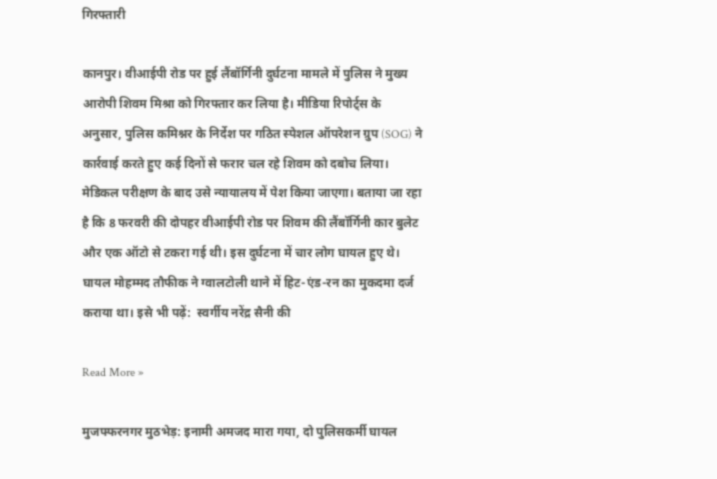गिरफ्तारी

कानपुर। वीआईपी रोड पर हुई लैंबॉर्गिनी दुर्घटना मामले में पुलिस ने मुख्य आरोपी शिवम मिश्रा को गिरफ्तार कर लिया है। मीडिया रिपोर्ट्स के अनुसार, पुलिस कमिश्नर के निर्देश पर गठित स्पेशल ऑपरेशन ग्रुप (SOG) ने कार्रवाई करते हुए कई दिनों से फरार चल रहे शिवम को दबोच लिया। मेडिकल परीक्षण के बाद उसे न्यायालय में पेश किया जाएगा। बताया जा रहा है कि 8 फरवरी की दोपहर वीआईपी रोड पर शिवम की लैंबॉर्गिनी कार बुलेट और एक ऑटो से टकरा गई थी। इस दुर्घटना में चार लोग घायल हुए थे। घायल मोहम्मद तौफीक ने ग्वालटोली थाने में हिट-एंड-रन का मुकदमा दर्ज कराया था। इसे भी पढ़ें:  स्वर्गीय नरेंद्र सैनी की

Read More »

मुजफ्फरनगर मुठभेड़: इनामी अमजद मारा गया, दो पुलिसकर्मी घायल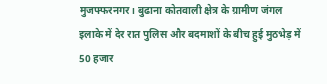मुजफ्फरनगर। बुढाना कोतवाली क्षेत्र के ग्रामीण जंगल इलाके में देर रात पुलिस और बदमाशों के बीच हुई मुठभेड़ में 50 हजार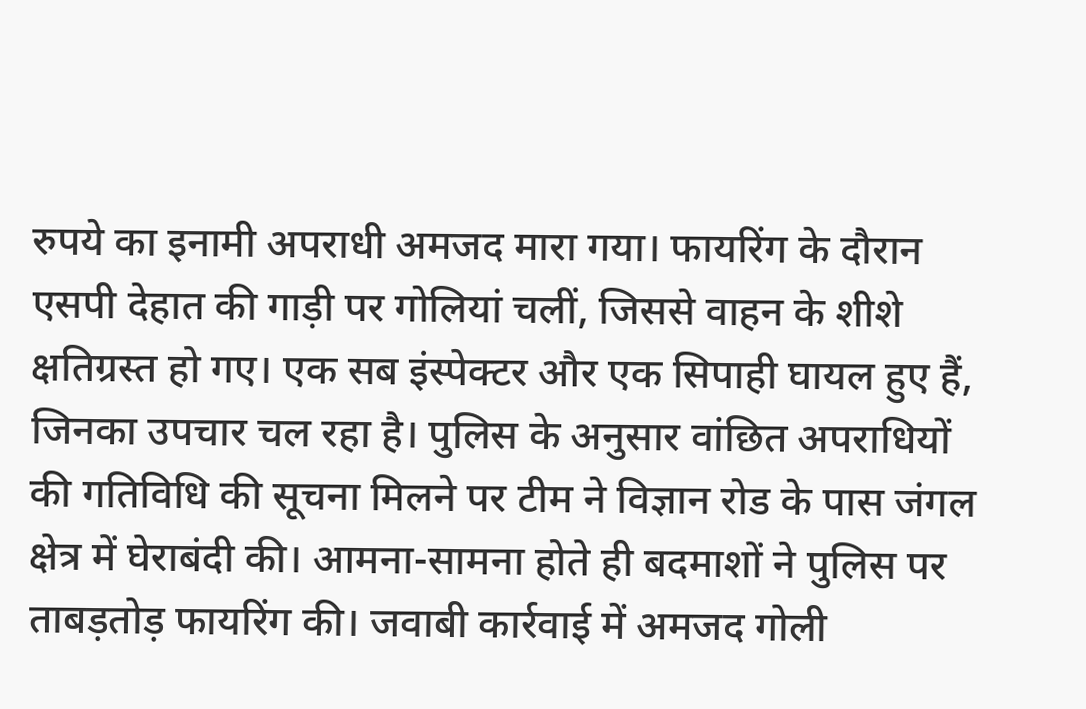रुपये का इनामी अपराधी अमजद मारा गया। फायरिंग के दौरान एसपी देहात की गाड़ी पर गोलियां चलीं, जिससे वाहन के शीशे क्षतिग्रस्त हो गए। एक सब इंस्पेक्टर और एक सिपाही घायल हुए हैं, जिनका उपचार चल रहा है। पुलिस के अनुसार वांछित अपराधियों की गतिविधि की सूचना मिलने पर टीम ने विज्ञान रोड के पास जंगल क्षेत्र में घेराबंदी की। आमना-सामना होते ही बदमाशों ने पुलिस पर ताबड़तोड़ फायरिंग की। जवाबी कार्रवाई में अमजद गोली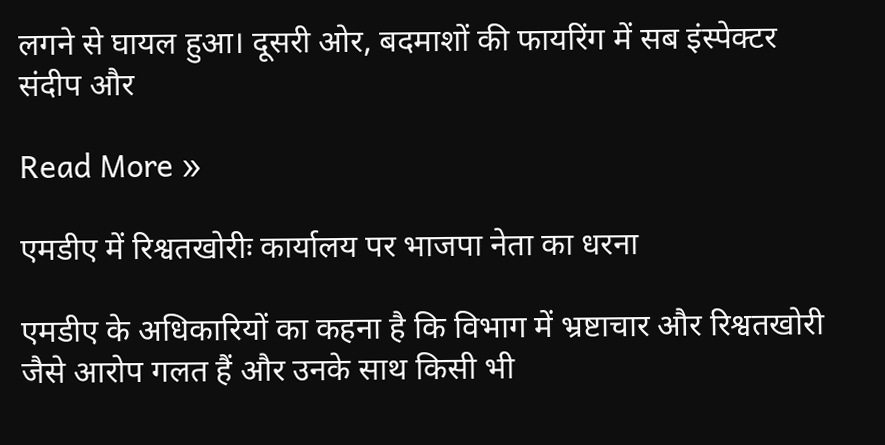लगने से घायल हुआ। दूसरी ओर, बदमाशों की फायरिंग में सब इंस्पेक्टर संदीप और

Read More »

एमडीए में रिश्वतखोरीः कार्यालय पर भाजपा नेता का धरना

एमडीए के अधिकारियों का कहना है कि विभाग में भ्रष्टाचार और रिश्वतखोरी जैसे आरोप गलत हैं और उनके साथ किसी भी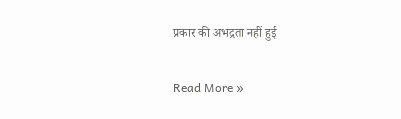प्रकार की अभद्रता नहीं हुई

Read More »